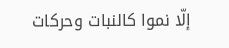إلّا نموا كالنبات وحركات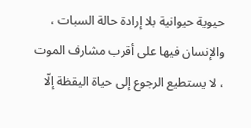حيوية حيوانية بلا إرادة حالة السبات ، والإنسان فيها على أقرب مشارف الموت ، لا يستطيع الرجوع إلى حياة اليقظة إلّا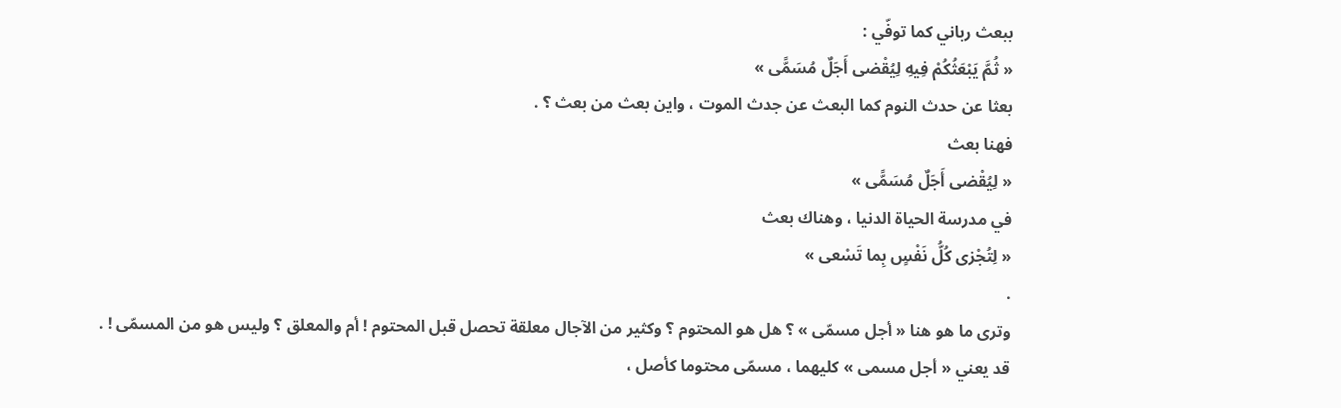ببعث رباني كما توفّي :
« ثُمَّ يَبْعَثُكُمْ فِيهِ لِيُقْضى أَجَلٌ مُسَمًّى »
بعثا عن حدث النوم كما البعث عن جدث الموت ، واين بعث من بعث ؟ .
فهنا بعث
« لِيُقْضى أَجَلٌ مُسَمًّى »
في مدرسة الحياة الدنيا ، وهناك بعث
« لِتُجْزى كُلُّ نَفْسٍ بِما تَسْعى »
.
وترى ما هو هنا « أجل مسمّى » ؟ هل هو المحتوم ؟ وكثير من الآجال معلقة تحصل قبل المحتوم ! أم والمعلق ؟ وليس هو من المسمّى ! .
قد يعني « أجل مسمى » كليهما ، مسمّى محتوما كأصل ،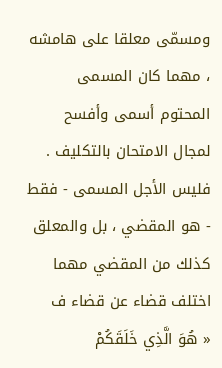ومسمّى معلقا على هامشه ، مهما كان المسمى المحتوم أسمى وأفسح لمجال الامتحان بالتكليف .
فليس الأجل المسمى - فقط - هو المقضي ، بل والمعلق كذلك من المقضي مهما اختلف قضاء عن قضاء ف
« هُوَ الَّذِي خَلَقَكُمْ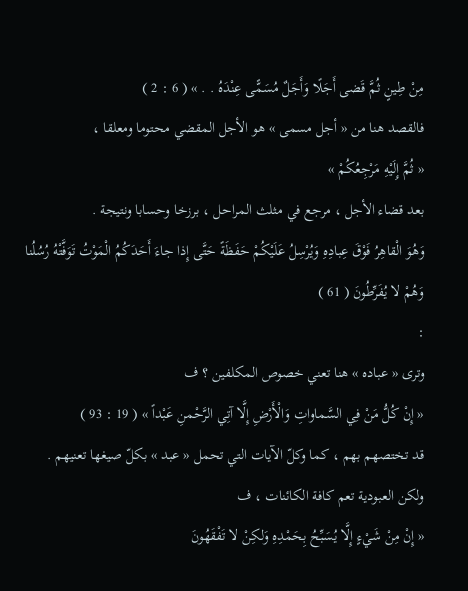مِنْ طِينٍ ثُمَّ قَضى أَجَلًا وَأَجَلٌ مُسَمًّى عِنْدَهُ . . » ( 6 : 2 )
فالقصد هنا من « أجل مسمى » هو الأجل المقضي محتوما ومعلقا ،
« ثُمَّ إِلَيْهِ مَرْجِعُكُمْ »
بعد قضاء الأجل ، مرجع في مثلث المراحل ، برزخا وحسابا ونتيجة .
وَهُوَ الْقاهِرُ فَوْقَ عِبادِهِ وَيُرْسِلُ عَلَيْكُمْ حَفَظَةً حَتَّى إِذا جاءَ أَحَدَكُمُ الْمَوْتُ تَوَفَّتْهُ رُسُلُنا وَهُمْ لا يُفَرِّطُونَ ( 61 )
:
وترى « عباده » هنا تعني خصوص المكلفين ؟ ف
« إِنْ كُلُّ مَنْ فِي السَّماواتِ وَالْأَرْضِ إِلَّا آتِي الرَّحْمنِ عَبْداً » ( 19 : 93 )
قد تختصهم بهم ، كما وكلّ الآيات التي تحمل « عبد » بكلّ صيغها تعنيهم .
ولكن العبودية تعم كافة الكائنات ، ف
« إِنْ مِنْ شَيْءٍ إِلَّا يُسَبِّحُ بِحَمْدِهِ وَلكِنْ لا تَفْقَهُونَ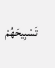تَسْبِيحَهُمْ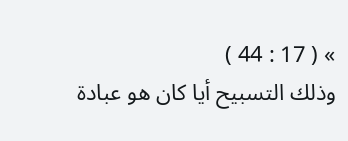» ( 17 : 44 )
وذلك التسبيح أيا كان هو عبادة